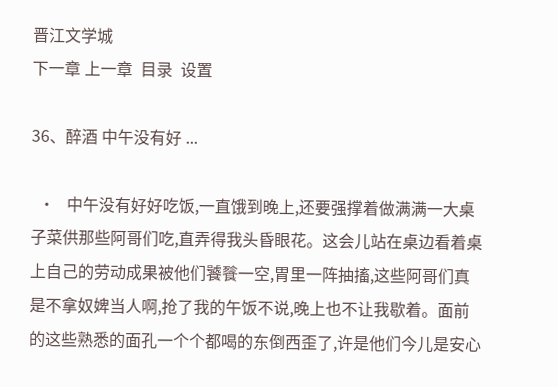晋江文学城
下一章 上一章  目录  设置

36、醉酒 中午没有好 ...

  •   中午没有好好吃饭,一直饿到晚上,还要强撑着做满满一大桌子菜供那些阿哥们吃,直弄得我头昏眼花。这会儿站在桌边看着桌上自己的劳动成果被他们饕餮一空,胃里一阵抽搐,这些阿哥们真是不拿奴婢当人啊,抢了我的午饭不说,晚上也不让我歇着。面前的这些熟悉的面孔一个个都喝的东倒西歪了,许是他们今儿是安心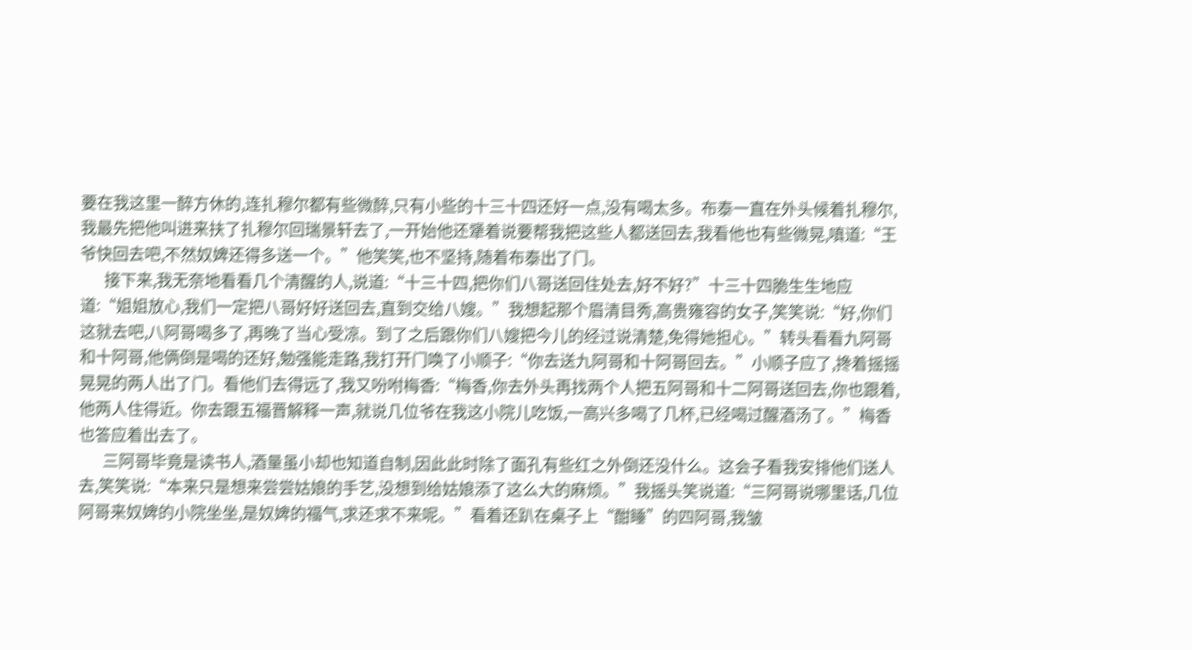要在我这里一醉方休的,连扎穆尔都有些微醉,只有小些的十三十四还好一点,没有喝太多。布泰一直在外头候着扎穆尔,我最先把他叫进来扶了扎穆尔回瑞景轩去了,一开始他还犟着说要帮我把这些人都送回去,我看他也有些微晃,嗔道:“王爷快回去吧,不然奴婢还得多送一个。”他笑笑,也不坚持,随着布泰出了门。
      接下来,我无奈地看看几个清醒的人,说道:“十三十四,把你们八哥送回住处去,好不好?”十三十四脆生生地应道:“姐姐放心,我们一定把八哥好好送回去,直到交给八嫂。”我想起那个眉清目秀,高贵雍容的女子,笑笑说:“好,你们这就去吧,八阿哥喝多了,再晚了当心受凉。到了之后跟你们八嫂把今儿的经过说清楚,免得她担心。”转头看看九阿哥和十阿哥,他俩倒是喝的还好,勉强能走路,我打开门唤了小顺子:“你去送九阿哥和十阿哥回去。”小顺子应了,搀着摇摇晃晃的两人出了门。看他们去得远了,我又吩咐梅香:“梅香,你去外头再找两个人把五阿哥和十二阿哥送回去,你也跟着,他两人住得近。你去跟五福晋解释一声,就说几位爷在我这小院儿吃饭,一高兴多喝了几杯,已经喝过醒酒汤了。”梅香也答应着出去了。
      三阿哥毕竟是读书人,酒量虽小却也知道自制,因此此时除了面孔有些红之外倒还没什么。这会子看我安排他们送人去,笑笑说:“本来只是想来尝尝姑娘的手艺,没想到给姑娘添了这么大的麻烦。”我摇头笑说道:“三阿哥说哪里话,几位阿哥来奴婢的小院坐坐,是奴婢的福气,求还求不来呢。”看着还趴在桌子上“酣睡”的四阿哥,我皱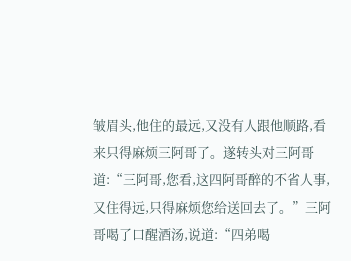皱眉头,他住的最远,又没有人跟他顺路,看来只得麻烦三阿哥了。遂转头对三阿哥道:“三阿哥,您看,这四阿哥醉的不省人事,又住得远,只得麻烦您给送回去了。”三阿哥喝了口醒酒汤,说道:“四弟喝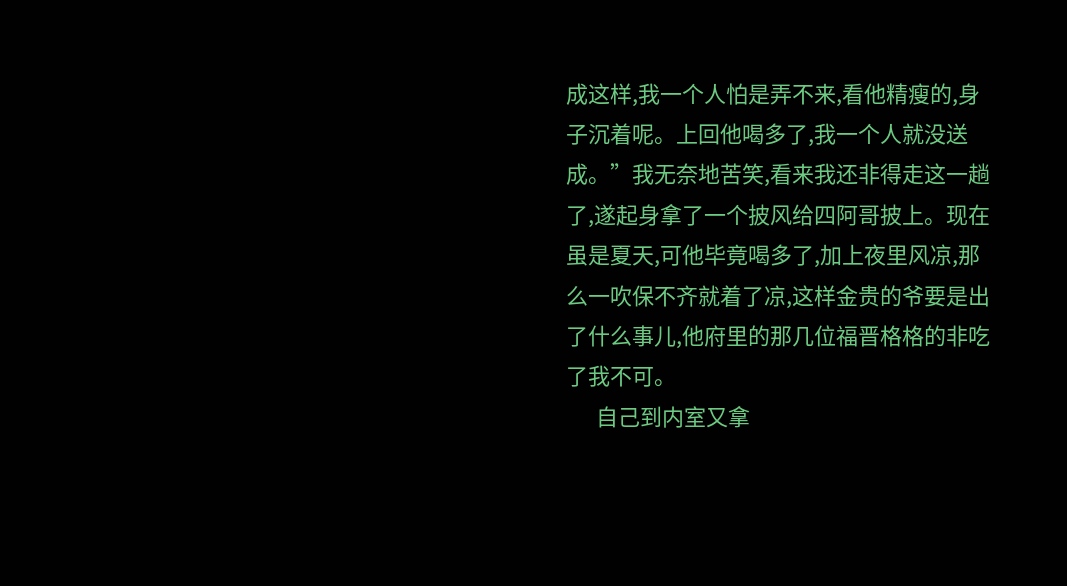成这样,我一个人怕是弄不来,看他精瘦的,身子沉着呢。上回他喝多了,我一个人就没送成。”我无奈地苦笑,看来我还非得走这一趟了,遂起身拿了一个披风给四阿哥披上。现在虽是夏天,可他毕竟喝多了,加上夜里风凉,那么一吹保不齐就着了凉,这样金贵的爷要是出了什么事儿,他府里的那几位福晋格格的非吃了我不可。
      自己到内室又拿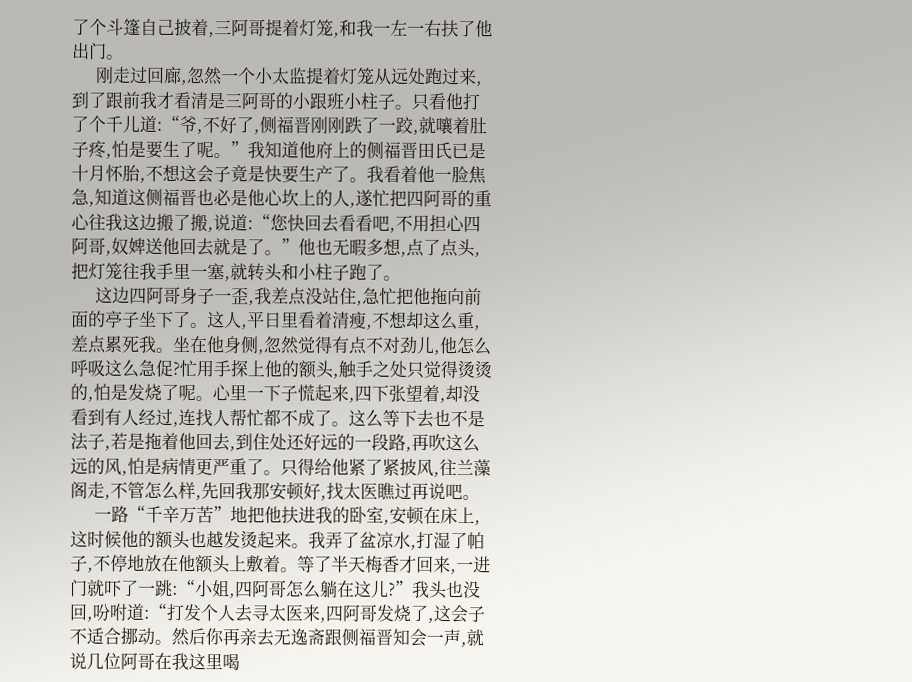了个斗篷自己披着,三阿哥提着灯笼,和我一左一右扶了他出门。
      刚走过回廊,忽然一个小太监提着灯笼从远处跑过来,到了跟前我才看清是三阿哥的小跟班小柱子。只看他打了个千儿道:“爷,不好了,侧福晋刚刚跌了一跤,就嚷着肚子疼,怕是要生了呢。”我知道他府上的侧福晋田氏已是十月怀胎,不想这会子竟是快要生产了。我看着他一脸焦急,知道这侧福晋也必是他心坎上的人,遂忙把四阿哥的重心往我这边搬了搬,说道:“您快回去看看吧,不用担心四阿哥,奴婢送他回去就是了。”他也无暇多想,点了点头,把灯笼往我手里一塞,就转头和小柱子跑了。
      这边四阿哥身子一歪,我差点没站住,急忙把他拖向前面的亭子坐下了。这人,平日里看着清瘦,不想却这么重,差点累死我。坐在他身侧,忽然觉得有点不对劲儿,他怎么呼吸这么急促?忙用手探上他的额头,触手之处只觉得烫烫的,怕是发烧了呢。心里一下子慌起来,四下张望着,却没看到有人经过,连找人帮忙都不成了。这么等下去也不是法子,若是拖着他回去,到住处还好远的一段路,再吹这么远的风,怕是病情更严重了。只得给他紧了紧披风,往兰藻阁走,不管怎么样,先回我那安顿好,找太医瞧过再说吧。
      一路“千辛万苦”地把他扶进我的卧室,安顿在床上,这时候他的额头也越发烫起来。我弄了盆凉水,打湿了帕子,不停地放在他额头上敷着。等了半天梅香才回来,一进门就吓了一跳:“小姐,四阿哥怎么躺在这儿?”我头也没回,吩咐道:“打发个人去寻太医来,四阿哥发烧了,这会子不适合挪动。然后你再亲去无逸斋跟侧福晋知会一声,就说几位阿哥在我这里喝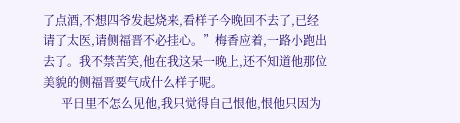了点酒,不想四爷发起烧来,看样子今晚回不去了,已经请了太医,请侧福晋不必挂心。”梅香应着,一路小跑出去了。我不禁苦笑,他在我这呆一晚上,还不知道他那位美貌的侧福晋要气成什么样子呢。
      平日里不怎么见他,我只觉得自己恨他,恨他只因为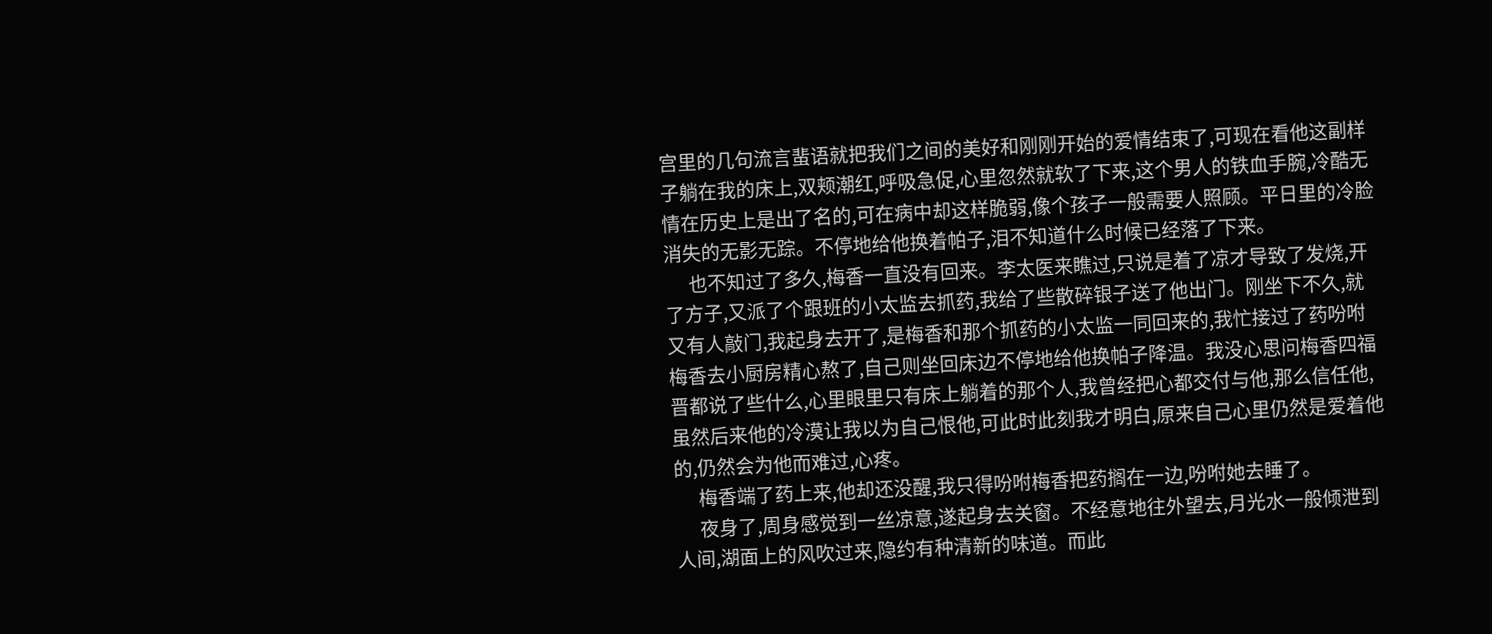宫里的几句流言蜚语就把我们之间的美好和刚刚开始的爱情结束了,可现在看他这副样子躺在我的床上,双颊潮红,呼吸急促,心里忽然就软了下来,这个男人的铁血手腕,冷酷无情在历史上是出了名的,可在病中却这样脆弱,像个孩子一般需要人照顾。平日里的冷脸消失的无影无踪。不停地给他换着帕子,泪不知道什么时候已经落了下来。
      也不知过了多久,梅香一直没有回来。李太医来瞧过,只说是着了凉才导致了发烧,开了方子,又派了个跟班的小太监去抓药,我给了些散碎银子送了他出门。刚坐下不久,就又有人敲门,我起身去开了,是梅香和那个抓药的小太监一同回来的,我忙接过了药吩咐梅香去小厨房精心熬了,自己则坐回床边不停地给他换帕子降温。我没心思问梅香四福晋都说了些什么,心里眼里只有床上躺着的那个人,我曾经把心都交付与他,那么信任他,虽然后来他的冷漠让我以为自己恨他,可此时此刻我才明白,原来自己心里仍然是爱着他的,仍然会为他而难过,心疼。
      梅香端了药上来,他却还没醒,我只得吩咐梅香把药搁在一边,吩咐她去睡了。
      夜身了,周身感觉到一丝凉意,遂起身去关窗。不经意地往外望去,月光水一般倾泄到人间,湖面上的风吹过来,隐约有种清新的味道。而此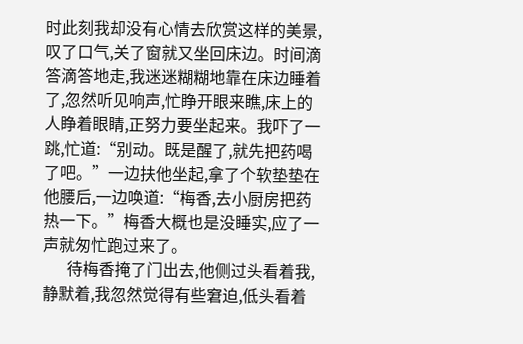时此刻我却没有心情去欣赏这样的美景,叹了口气,关了窗就又坐回床边。时间滴答滴答地走,我迷迷糊糊地靠在床边睡着了,忽然听见响声,忙睁开眼来瞧,床上的人睁着眼睛,正努力要坐起来。我吓了一跳,忙道:“别动。既是醒了,就先把药喝了吧。”一边扶他坐起,拿了个软垫垫在他腰后,一边唤道:“梅香,去小厨房把药热一下。”梅香大概也是没睡实,应了一声就匆忙跑过来了。
      待梅香掩了门出去,他侧过头看着我,静默着,我忽然觉得有些窘迫,低头看着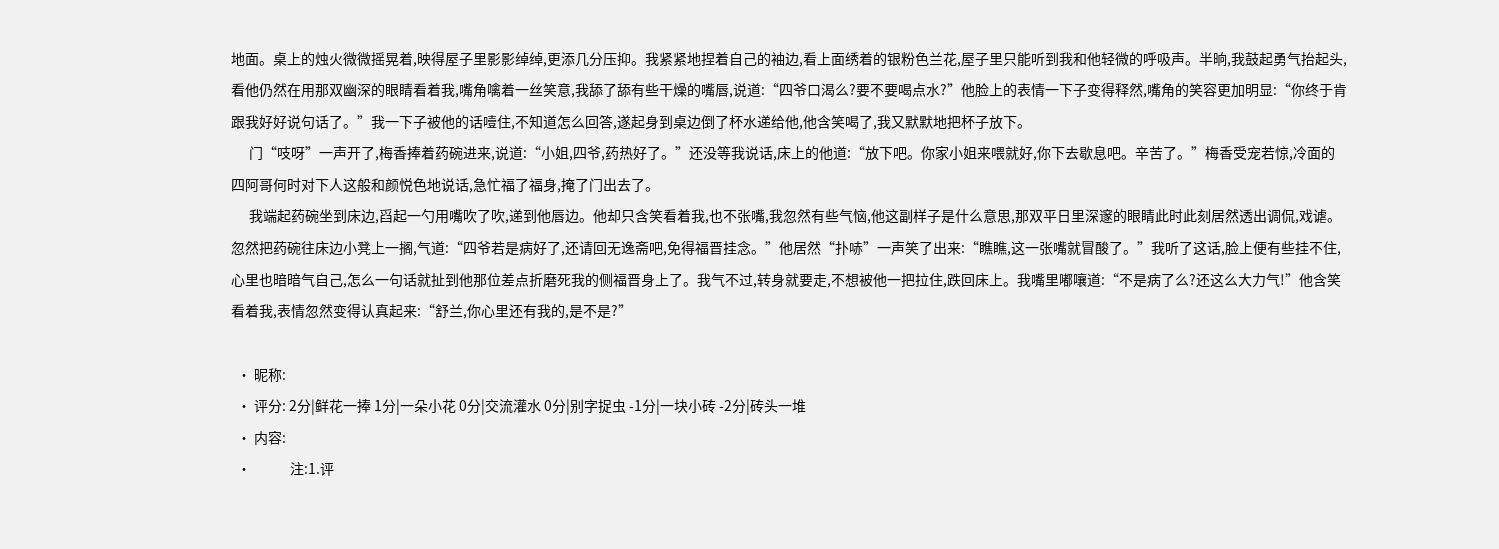地面。桌上的烛火微微摇晃着,映得屋子里影影绰绰,更添几分压抑。我紧紧地捏着自己的袖边,看上面绣着的银粉色兰花,屋子里只能听到我和他轻微的呼吸声。半晌,我鼓起勇气抬起头,看他仍然在用那双幽深的眼睛看着我,嘴角噙着一丝笑意,我舔了舔有些干燥的嘴唇,说道:“四爷口渴么?要不要喝点水?”他脸上的表情一下子变得释然,嘴角的笑容更加明显:“你终于肯跟我好好说句话了。”我一下子被他的话噎住,不知道怎么回答,遂起身到桌边倒了杯水递给他,他含笑喝了,我又默默地把杯子放下。
      门“吱呀”一声开了,梅香捧着药碗进来,说道:“小姐,四爷,药热好了。”还没等我说话,床上的他道:“放下吧。你家小姐来喂就好,你下去歇息吧。辛苦了。”梅香受宠若惊,冷面的四阿哥何时对下人这般和颜悦色地说话,急忙福了福身,掩了门出去了。
      我端起药碗坐到床边,舀起一勺用嘴吹了吹,递到他唇边。他却只含笑看着我,也不张嘴,我忽然有些气恼,他这副样子是什么意思,那双平日里深邃的眼睛此时此刻居然透出调侃,戏谑。忽然把药碗往床边小凳上一搁,气道:“四爷若是病好了,还请回无逸斋吧,免得福晋挂念。”他居然“扑哧”一声笑了出来:“瞧瞧,这一张嘴就冒酸了。”我听了这话,脸上便有些挂不住,心里也暗暗气自己,怎么一句话就扯到他那位差点折磨死我的侧福晋身上了。我气不过,转身就要走,不想被他一把拉住,跌回床上。我嘴里嘟嚷道:“不是病了么?还这么大力气!”他含笑看着我,表情忽然变得认真起来:“舒兰,你心里还有我的,是不是?”

  • 昵称:
  • 评分: 2分|鲜花一捧 1分|一朵小花 0分|交流灌水 0分|别字捉虫 -1分|一块小砖 -2分|砖头一堆
  • 内容:
  •             注:1.评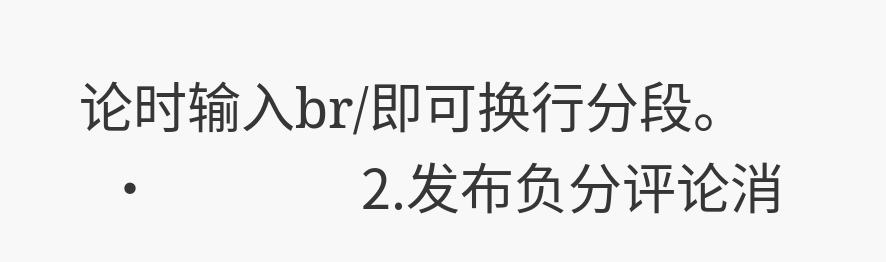论时输入br/即可换行分段。
  •                 2.发布负分评论消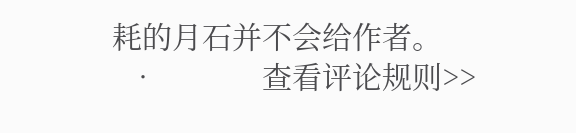耗的月石并不会给作者。
  •             查看评论规则>>